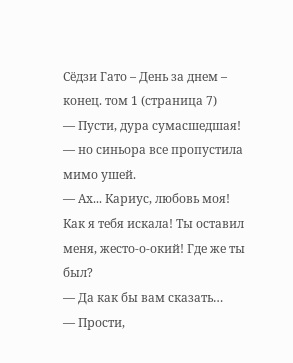Сёдзи Гато – День за днем – конец. том 1 (страница 7)
— Пусти, дура сумасшедшая! — но синьора все пропустила мимо ушей.
— Ах... Кариус, любовь моя! Как я тебя искала! Ты оставил меня, жесто-о-окий! Где же ты был?
— Да как бы вам сказать…
— Прости,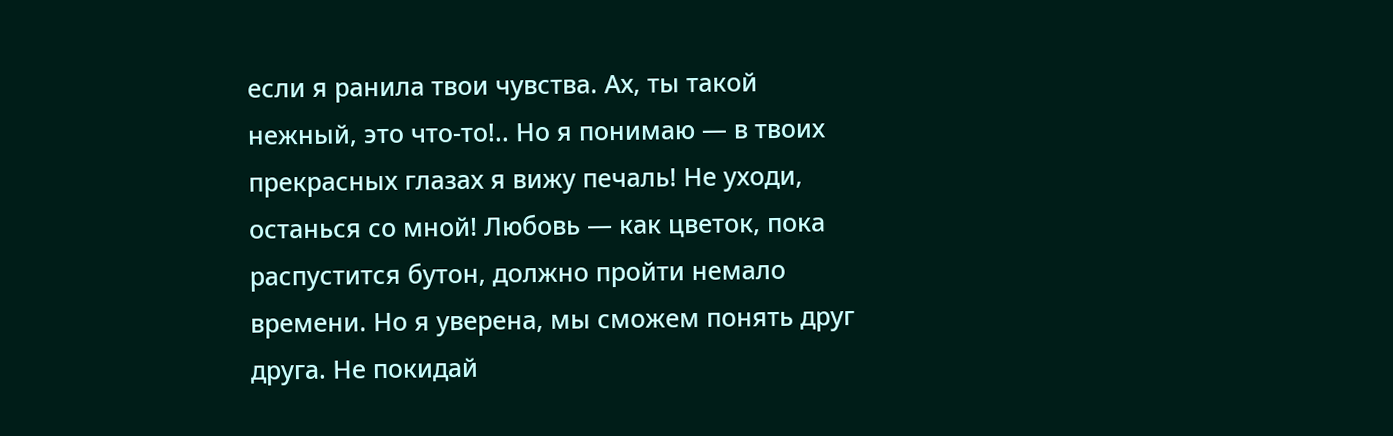если я ранила твои чувства. Ах, ты такой нежный, это что-то!.. Но я понимаю — в твоих прекрасных глазах я вижу печаль! Не уходи, останься со мной! Любовь — как цветок, пока распустится бутон, должно пройти немало времени. Но я уверена, мы сможем понять друг друга. Не покидай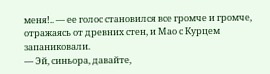меня!.. — ее голос становился все громче и громче, отражаясь от древних стен, и Мао с Курцем запаниковали.
— Эй, синьора, давайте,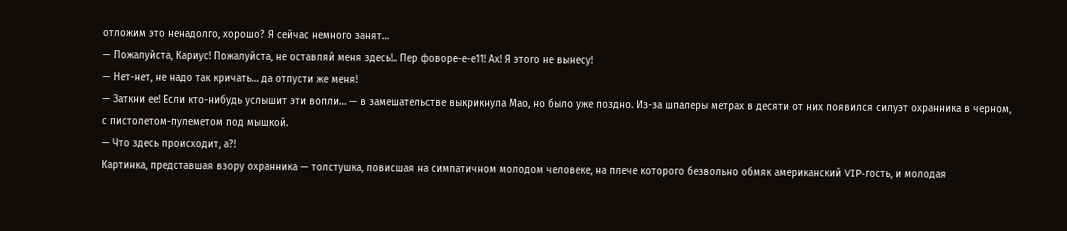отложим это ненадолго, хорошо? Я сейчас немного занят…
— Пожалуйста, Кариус! Пожалуйста, не оставляй меня здесь!.. Пер фоворе-е-е11! Ах! Я этого не вынесу!
— Нет-нет, не надо так кричать… да отпусти же меня!
— Заткни ее! Если кто-нибудь услышит эти вопли… — в замешательстве выкрикнула Мао, но было уже поздно. Из-за шпалеры метрах в десяти от них появился силуэт охранника в черном, с пистолетом-пулеметом под мышкой.
— Что здесь происходит, а?!
Картинка, представшая взору охранника — толстушка, повисшая на симпатичном молодом человеке, на плече которого безвольно обмяк американский VIP-гость, и молодая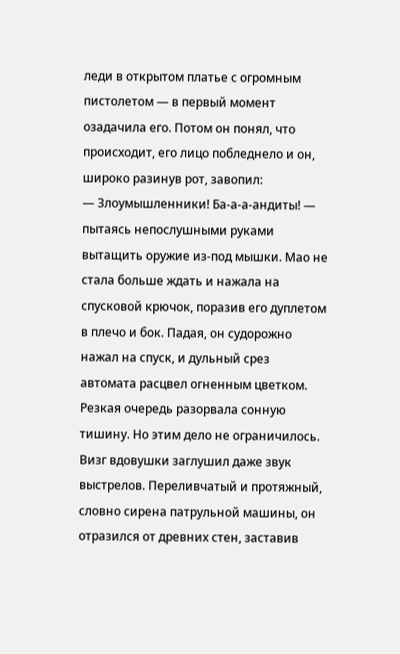леди в открытом платье с огромным пистолетом — в первый момент озадачила его. Потом он понял, что происходит, его лицо побледнело и он, широко разинув рот, завопил:
— Злоумышленники! Ба-а-а-андиты! — пытаясь непослушными руками вытащить оружие из-под мышки. Мао не стала больше ждать и нажала на спусковой крючок, поразив его дуплетом в плечо и бок. Падая, он судорожно нажал на спуск, и дульный срез автомата расцвел огненным цветком. Резкая очередь разорвала сонную тишину. Но этим дело не ограничилось.
Визг вдовушки заглушил даже звук выстрелов. Переливчатый и протяжный, словно сирена патрульной машины, он отразился от древних стен, заставив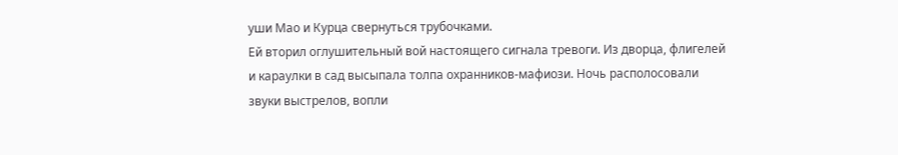уши Мао и Курца свернуться трубочками.
Ей вторил оглушительный вой настоящего сигнала тревоги. Из дворца, флигелей и караулки в сад высыпала толпа охранников-мафиози. Ночь располосовали звуки выстрелов, вопли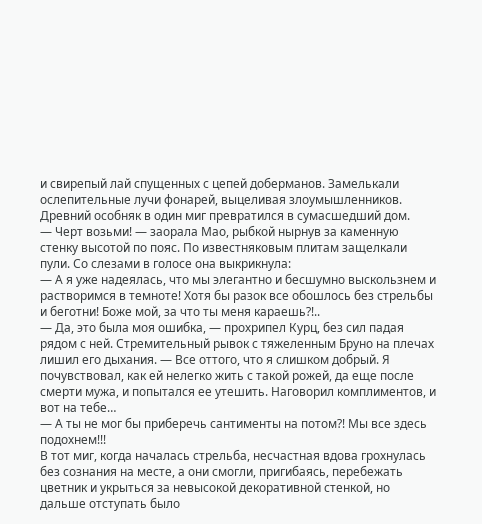и свирепый лай спущенных с цепей доберманов. Замелькали ослепительные лучи фонарей, выцеливая злоумышленников. Древний особняк в один миг превратился в сумасшедший дом.
— Черт возьми! — заорала Мао, рыбкой нырнув за каменную стенку высотой по пояс. По известняковым плитам защелкали пули. Со слезами в голосе она выкрикнула:
— А я уже надеялась, что мы элегантно и бесшумно выскользнем и растворимся в темноте! Хотя бы разок все обошлось без стрельбы и беготни! Боже мой, за что ты меня караешь?!..
— Да, это была моя ошибка, — прохрипел Курц, без сил падая рядом с ней. Стремительный рывок с тяжеленным Бруно на плечах лишил его дыхания. — Все оттого, что я слишком добрый. Я почувствовал, как ей нелегко жить с такой рожей, да еще после смерти мужа, и попытался ее утешить. Наговорил комплиментов, и вот на тебе…
— А ты не мог бы приберечь сантименты на потом?! Мы все здесь подохнем!!!
В тот миг, когда началась стрельба, несчастная вдова грохнулась без сознания на месте, а они смогли, пригибаясь, перебежать цветник и укрыться за невысокой декоративной стенкой, но дальше отступать было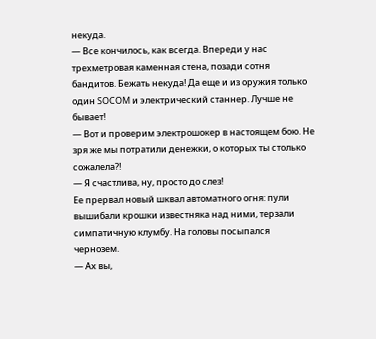некуда.
— Все кончилось, как всегда. Впереди у нас трехметровая каменная стена, позади сотня бандитов. Бежать некуда! Да еще и из оружия только один SOCOM и электрический станнер. Лучше не бывает!
— Вот и проверим электрошокер в настоящем бою. Не зря же мы потратили денежки, о которых ты столько сожалела?!
— Я счастлива, ну, просто до слез!
Ее прервал новый шквал автоматного огня: пули вышибали крошки известняка над ними, терзали симпатичную клумбу. На головы посыпался чернозем.
— Ах вы,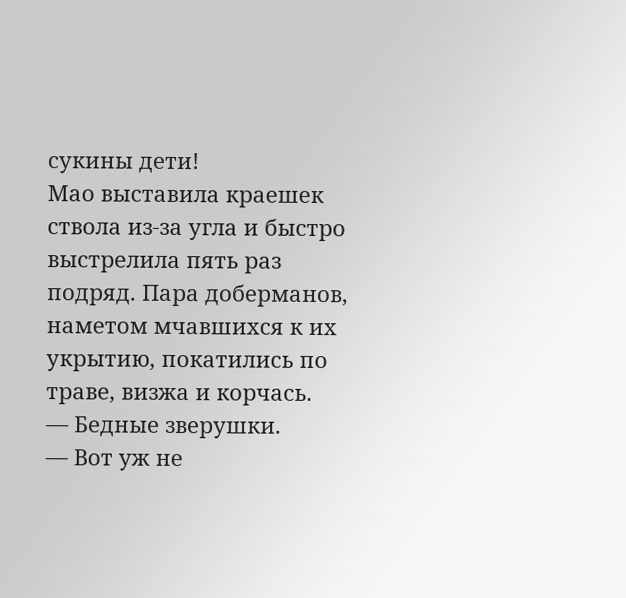сукины дети!
Мао выставила краешек ствола из-за угла и быстро выстрелила пять раз подряд. Пара доберманов, наметом мчавшихся к их укрытию, покатились по траве, визжа и корчась.
— Бедные зверушки.
— Вот уж не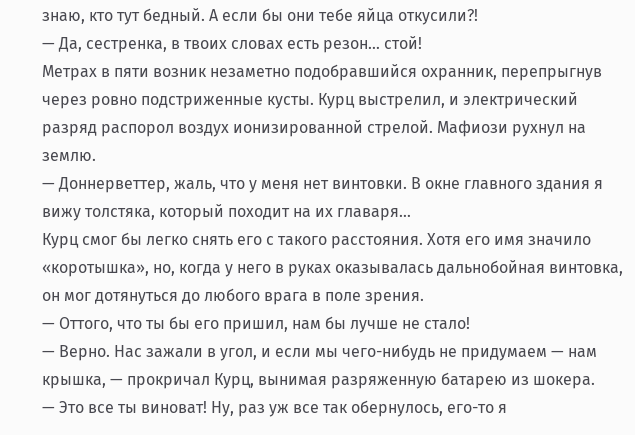знаю, кто тут бедный. А если бы они тебе яйца откусили?!
— Да, сестренка, в твоих словах есть резон… стой!
Метрах в пяти возник незаметно подобравшийся охранник, перепрыгнув через ровно подстриженные кусты. Курц выстрелил, и электрический разряд распорол воздух ионизированной стрелой. Мафиози рухнул на землю.
— Доннерветтер, жаль, что у меня нет винтовки. В окне главного здания я вижу толстяка, который походит на их главаря…
Курц смог бы легко снять его с такого расстояния. Хотя его имя значило «коротышка», но, когда у него в руках оказывалась дальнобойная винтовка, он мог дотянуться до любого врага в поле зрения.
— Оттого, что ты бы его пришил, нам бы лучше не стало!
— Верно. Нас зажали в угол, и если мы чего-нибудь не придумаем — нам крышка, — прокричал Курц, вынимая разряженную батарею из шокера.
— Это все ты виноват! Ну, раз уж все так обернулось, его-то я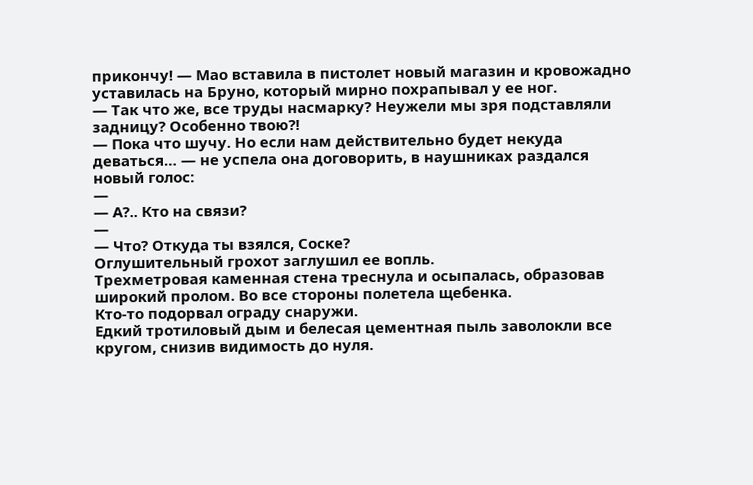прикончу! — Мао вставила в пистолет новый магазин и кровожадно уставилась на Бруно, который мирно похрапывал у ее ног.
— Так что же, все труды насмарку? Неужели мы зря подставляли задницу? Особенно твою?!
— Пока что шучу. Но если нам действительно будет некуда деваться… — не успела она договорить, в наушниках раздался новый голос:
—
— А?.. Кто на связи?
—
— Что? Откуда ты взялся, Соске?
Оглушительный грохот заглушил ее вопль.
Трехметровая каменная стена треснула и осыпалась, образовав широкий пролом. Во все стороны полетела щебенка.
Кто-то подорвал ограду снаружи.
Едкий тротиловый дым и белесая цементная пыль заволокли все кругом, снизив видимость до нуля.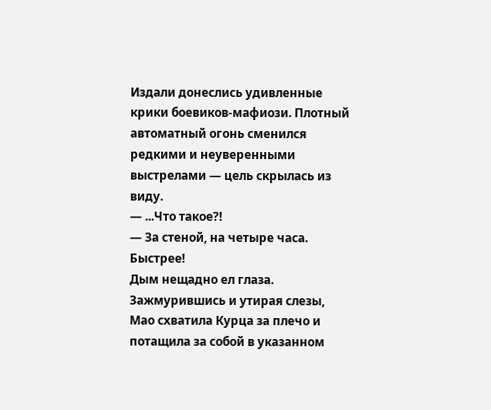Издали донеслись удивленные крики боевиков-мафиози. Плотный автоматный огонь сменился редкими и неуверенными выстрелами — цель скрылась из виду.
— ...Что такое?!
— За стеной, на четыре часа. Быстрее!
Дым нещадно ел глаза. Зажмурившись и утирая слезы, Мао схватила Курца за плечо и потащила за собой в указанном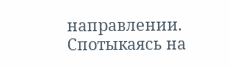направлении. Спотыкаясь на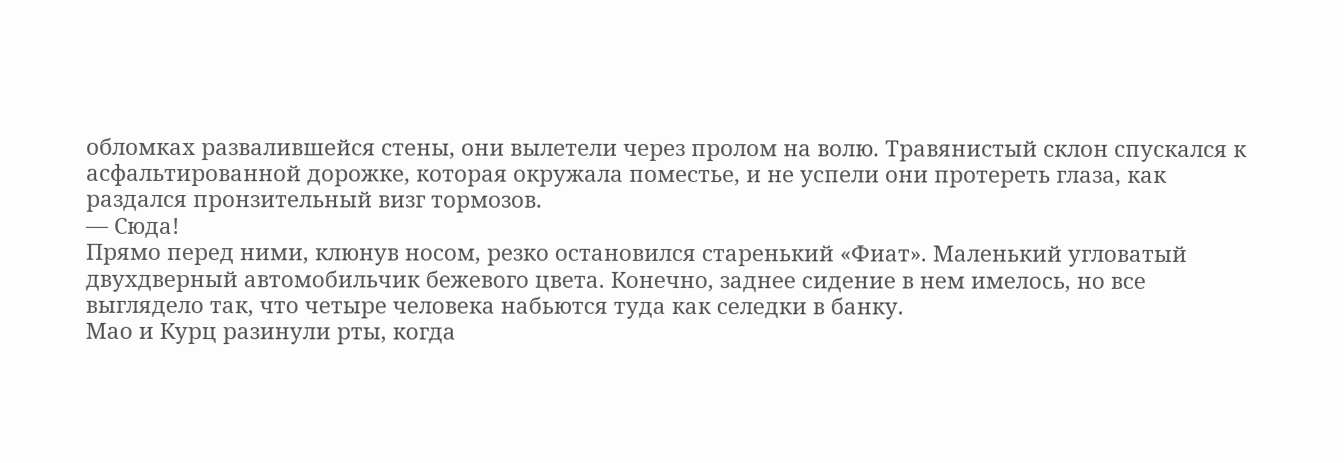обломках развалившейся стены, они вылетели через пролом на волю. Травянистый склон спускался к асфальтированной дорожке, которая окружала поместье, и не успели они протереть глаза, как раздался пронзительный визг тормозов.
— Сюда!
Прямо перед ними, клюнув носом, резко остановился старенький «Фиат». Маленький угловатый двухдверный автомобильчик бежевого цвета. Конечно, заднее сидение в нем имелось, но все выглядело так, что четыре человека набьются туда как селедки в банку.
Мао и Курц разинули рты, когда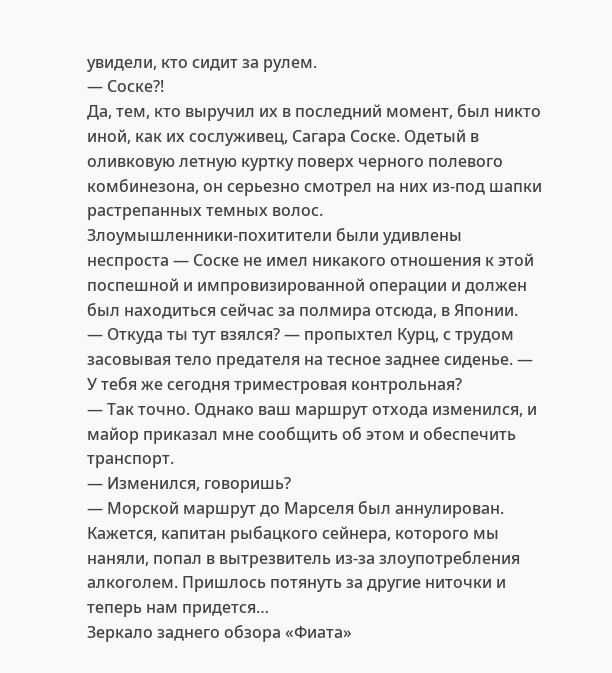увидели, кто сидит за рулем.
— Соске?!
Да, тем, кто выручил их в последний момент, был никто иной, как их сослуживец, Сагара Соске. Одетый в оливковую летную куртку поверх черного полевого комбинезона, он серьезно смотрел на них из-под шапки растрепанных темных волос.
Злоумышленники-похитители были удивлены неспроста — Соске не имел никакого отношения к этой поспешной и импровизированной операции и должен был находиться сейчас за полмира отсюда, в Японии.
— Откуда ты тут взялся? — пропыхтел Курц, с трудом засовывая тело предателя на тесное заднее сиденье. — У тебя же сегодня триместровая контрольная?
— Так точно. Однако ваш маршрут отхода изменился, и майор приказал мне сообщить об этом и обеспечить транспорт.
— Изменился, говоришь?
— Морской маршрут до Марселя был аннулирован. Кажется, капитан рыбацкого сейнера, которого мы наняли, попал в вытрезвитель из-за злоупотребления алкоголем. Пришлось потянуть за другие ниточки и теперь нам придется…
Зеркало заднего обзора «Фиата»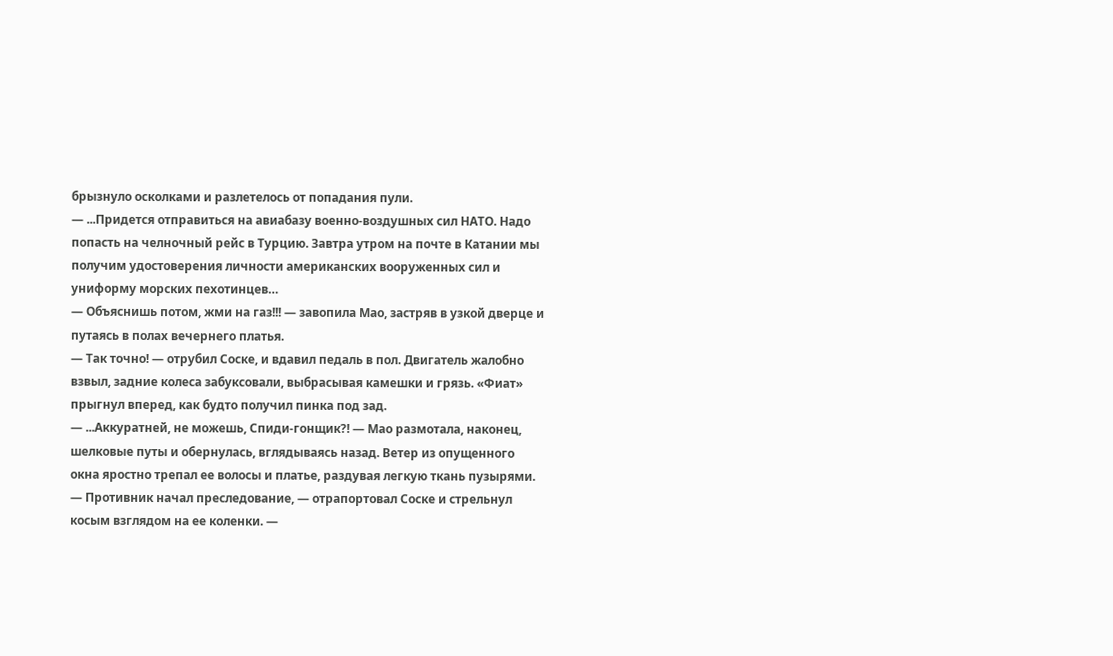брызнуло осколками и разлетелось от попадания пули.
— ...Придется отправиться на авиабазу военно-воздушных сил НАТО. Надо попасть на челночный рейс в Турцию. Завтра утром на почте в Катании мы получим удостоверения личности американских вооруженных сил и униформу морских пехотинцев…
— Объяснишь потом, жми на газ!!! — завопила Мао, застряв в узкой дверце и путаясь в полах вечернего платья.
— Так точно! — отрубил Соске, и вдавил педаль в пол. Двигатель жалобно взвыл, задние колеса забуксовали, выбрасывая камешки и грязь. «Фиат» прыгнул вперед, как будто получил пинка под зад.
— ...Аккуратней, не можешь, Спиди-гонщик?! — Мао размотала, наконец, шелковые путы и обернулась, вглядываясь назад. Ветер из опущенного окна яростно трепал ее волосы и платье, раздувая легкую ткань пузырями.
— Противник начал преследование, — отрапортовал Соске и стрельнул косым взглядом на ее коленки. —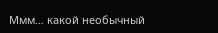Ммм… какой необычный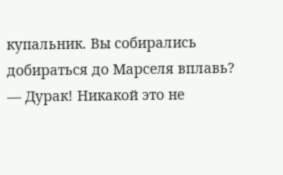купальник. Вы собирались добираться до Марселя вплавь?
— Дурак! Никакой это не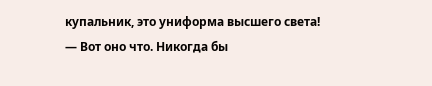купальник, это униформа высшего света!
— Вот оно что. Никогда бы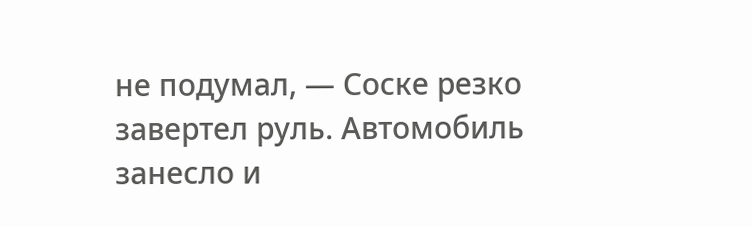не подумал, — Соске резко завертел руль. Автомобиль занесло и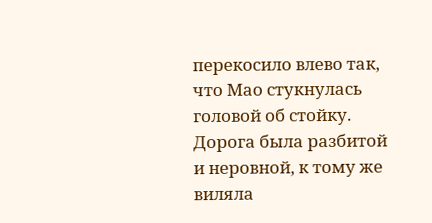перекосило влево так, что Мао стукнулась головой об стойку.
Дорога была разбитой и неровной, к тому же виляла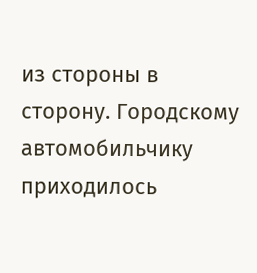из стороны в сторону. Городскому автомобильчику приходилось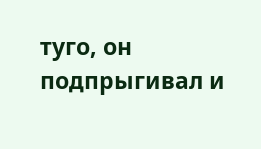туго, он подпрыгивал и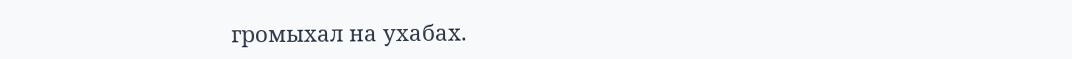громыхал на ухабах.